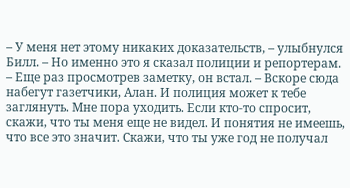– У меня нет этому никаких доказательств, – улыбнулся Билл. – Но именно это я сказал полиции и репортерам. – Еще раз просмотрев заметку, он встал. – Вскоре сюда набегут газетчики, Алан. И полиция может к тебе заглянуть. Мне пора уходить. Если кто-то спросит, скажи, что ты меня еще не видел. И понятия не имеешь, что все это значит. Скажи, что ты уже год не получал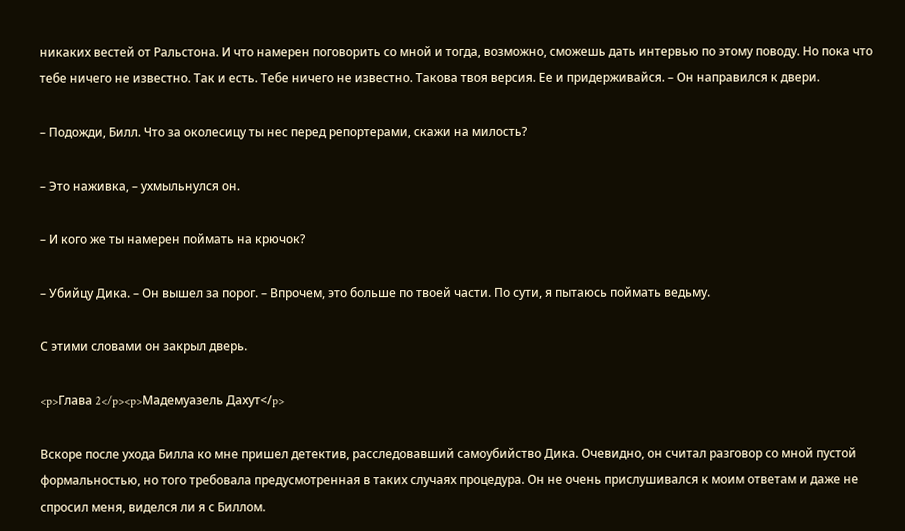никаких вестей от Ральстона. И что намерен поговорить со мной и тогда, возможно, сможешь дать интервью по этому поводу. Но пока что тебе ничего не известно. Так и есть. Тебе ничего не известно. Такова твоя версия. Ее и придерживайся. – Он направился к двери.

– Подожди, Билл. Что за околесицу ты нес перед репортерами, скажи на милость?

– Это наживка, – ухмыльнулся он.

– И кого же ты намерен поймать на крючок?

– Убийцу Дика. – Он вышел за порог. – Впрочем, это больше по твоей части. По сути, я пытаюсь поймать ведьму.

С этими словами он закрыл дверь.

<p>Глава 2</p><p>Мадемуазель Дахут</p>

Вскоре после ухода Билла ко мне пришел детектив, расследовавший самоубийство Дика. Очевидно, он считал разговор со мной пустой формальностью, но того требовала предусмотренная в таких случаях процедура. Он не очень прислушивался к моим ответам и даже не спросил меня, виделся ли я с Биллом.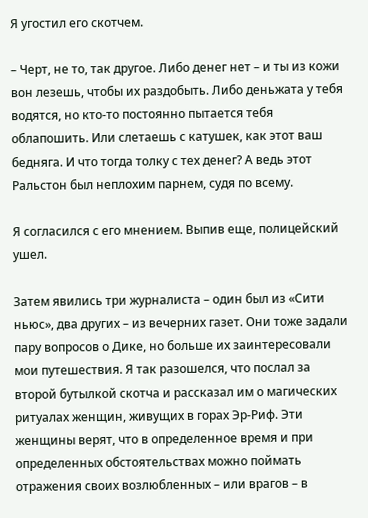Я угостил его скотчем.

– Черт, не то, так другое. Либо денег нет – и ты из кожи вон лезешь, чтобы их раздобыть. Либо деньжата у тебя водятся, но кто-то постоянно пытается тебя облапошить. Или слетаешь с катушек, как этот ваш бедняга. И что тогда толку с тех денег? А ведь этот Ральстон был неплохим парнем, судя по всему.

Я согласился с его мнением. Выпив еще, полицейский ушел.

Затем явились три журналиста – один был из «Сити ньюс», два других – из вечерних газет. Они тоже задали пару вопросов о Дике, но больше их заинтересовали мои путешествия. Я так разошелся, что послал за второй бутылкой скотча и рассказал им о магических ритуалах женщин, живущих в горах Эр-Риф. Эти женщины верят, что в определенное время и при определенных обстоятельствах можно поймать отражения своих возлюбленных – или врагов – в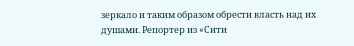зеркало и таким образом обрести власть над их душами. Репортер из «Сити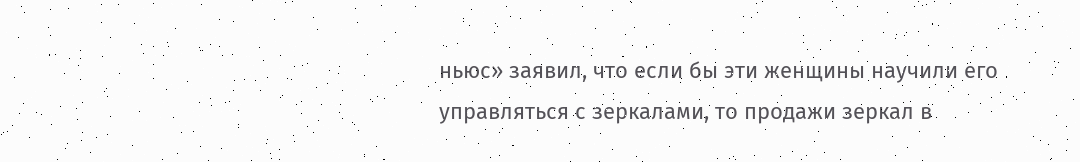ньюс» заявил, что если бы эти женщины научили его управляться с зеркалами, то продажи зеркал в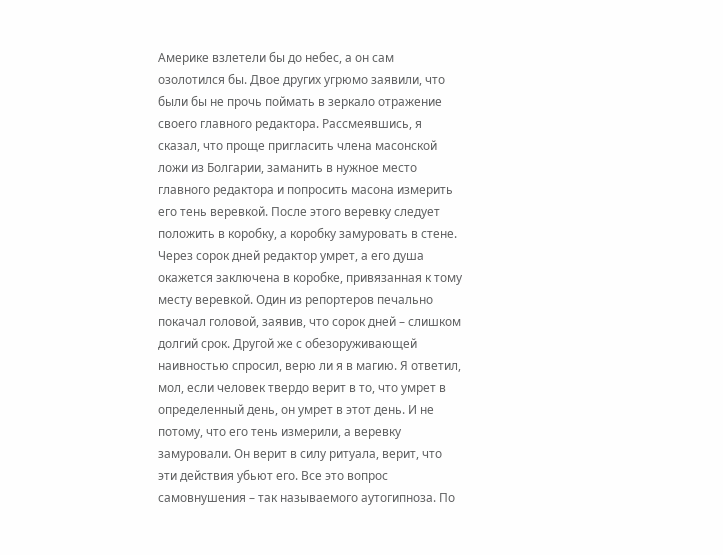Америке взлетели бы до небес, а он сам озолотился бы. Двое других угрюмо заявили, что были бы не прочь поймать в зеркало отражение своего главного редактора. Рассмеявшись, я сказал, что проще пригласить члена масонской ложи из Болгарии, заманить в нужное место главного редактора и попросить масона измерить его тень веревкой. После этого веревку следует положить в коробку, а коробку замуровать в стене. Через сорок дней редактор умрет, а его душа окажется заключена в коробке, привязанная к тому месту веревкой. Один из репортеров печально покачал головой, заявив, что сорок дней – слишком долгий срок. Другой же с обезоруживающей наивностью спросил, верю ли я в магию. Я ответил, мол, если человек твердо верит в то, что умрет в определенный день, он умрет в этот день. И не потому, что его тень измерили, а веревку замуровали. Он верит в силу ритуала, верит, что эти действия убьют его. Все это вопрос самовнушения – так называемого аутогипноза. По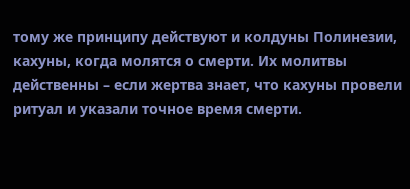тому же принципу действуют и колдуны Полинезии, кахуны, когда молятся о смерти. Их молитвы действенны – если жертва знает, что кахуны провели ритуал и указали точное время смерти.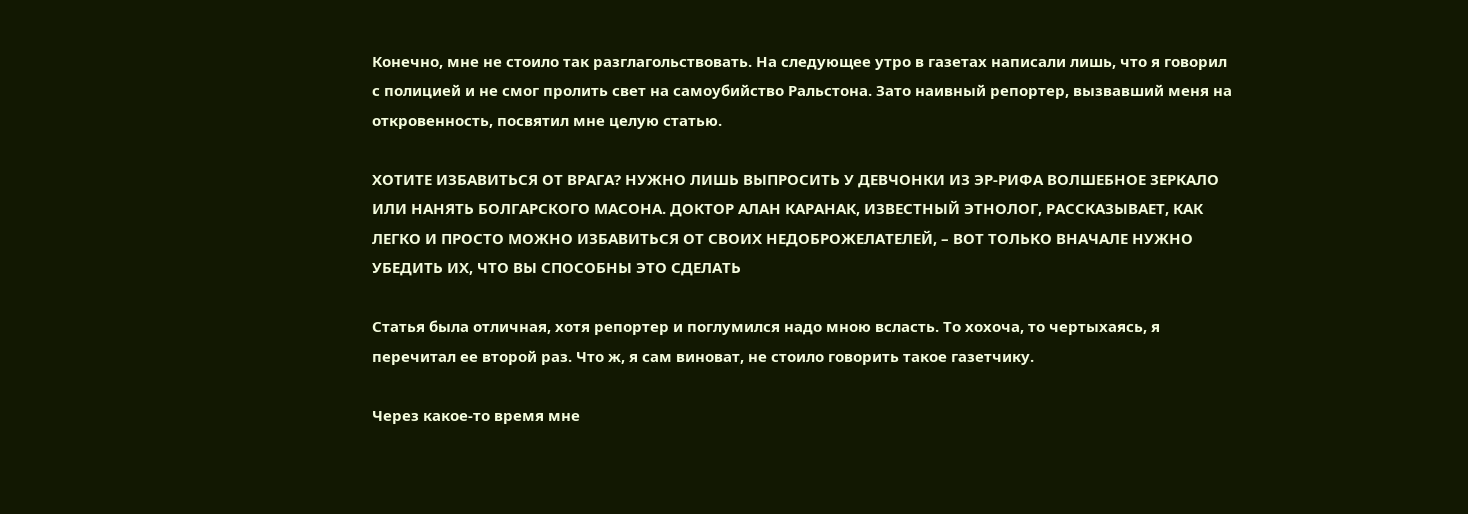Конечно, мне не стоило так разглагольствовать. На следующее утро в газетах написали лишь, что я говорил с полицией и не смог пролить свет на самоубийство Ральстона. Зато наивный репортер, вызвавший меня на откровенность, посвятил мне целую статью.

ХОТИТЕ ИЗБАВИТЬСЯ ОТ ВРАГА? НУЖНО ЛИШЬ ВЫПРОСИТЬ У ДЕВЧОНКИ ИЗ ЭР-РИФА ВОЛШЕБНОЕ ЗЕРКАЛО ИЛИ НАНЯТЬ БОЛГАРСКОГО МАСОНА. ДОКТОР АЛАН КАРАНАК, ИЗВЕСТНЫЙ ЭТНОЛОГ, РАССКАЗЫВАЕТ, КАК ЛЕГКО И ПРОСТО МОЖНО ИЗБАВИТЬСЯ ОТ СВОИХ НЕДОБРОЖЕЛАТЕЛЕЙ, – ВОТ ТОЛЬКО ВНАЧАЛЕ НУЖНО УБЕДИТЬ ИХ, ЧТО ВЫ СПОСОБНЫ ЭТО СДЕЛАТЬ

Статья была отличная, хотя репортер и поглумился надо мною всласть. То хохоча, то чертыхаясь, я перечитал ее второй раз. Что ж, я сам виноват, не стоило говорить такое газетчику.

Через какое-то время мне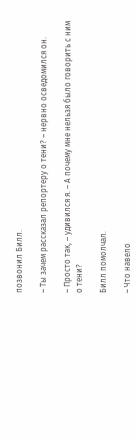позвонил Билл.

– Ты зачем рассказал репортеру о тени? – нервно осведомился он.

– Просто так, – удивился я. – А почему мне нельзя было говорить с ним о тени?

Билл помолчал.

– Что навело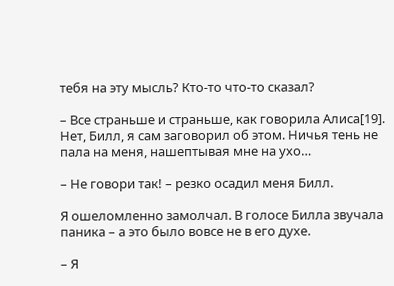тебя на эту мысль? Кто-то что-то сказал?

– Все страньше и страньше, как говорила Алиса[19]. Нет, Билл, я сам заговорил об этом. Ничья тень не пала на меня, нашептывая мне на ухо…

– Не говори так! – резко осадил меня Билл.

Я ошеломленно замолчал. В голосе Билла звучала паника – а это было вовсе не в его духе.

– Я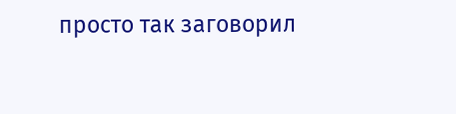просто так заговорил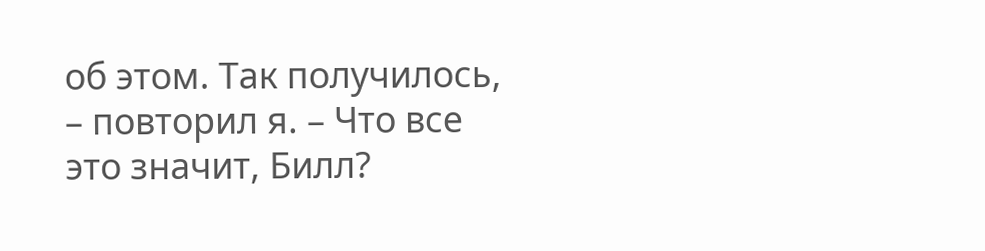об этом. Так получилось, – повторил я. – Что все это значит, Билл?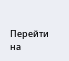Перейти на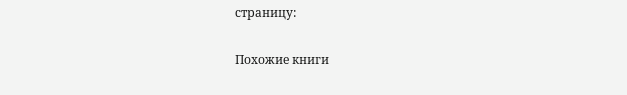страницу:

Похожие книги